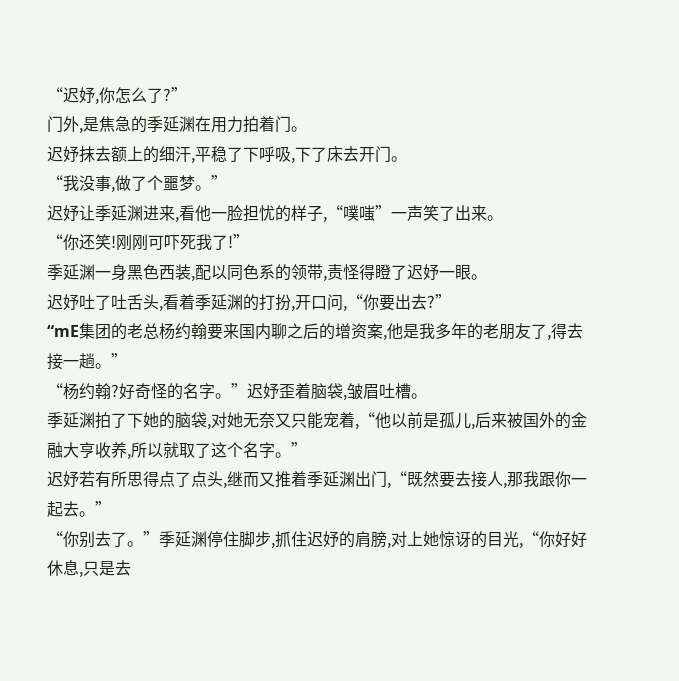“迟妤,你怎么了?”
门外,是焦急的季延渊在用力拍着门。
迟妤抹去额上的细汗,平稳了下呼吸,下了床去开门。
“我没事,做了个噩梦。”
迟妤让季延渊进来,看他一脸担忧的样子,“噗嗤”一声笑了出来。
“你还笑!刚刚可吓死我了!”
季延渊一身黑色西装,配以同色系的领带,责怪得瞪了迟妤一眼。
迟妤吐了吐舌头,看着季延渊的打扮,开口问,“你要出去?”
“mE集团的老总杨约翰要来国内聊之后的增资案,他是我多年的老朋友了,得去接一趟。”
“杨约翰?好奇怪的名字。”迟妤歪着脑袋,皱眉吐槽。
季延渊拍了下她的脑袋,对她无奈又只能宠着,“他以前是孤儿,后来被国外的金融大亨收养,所以就取了这个名字。”
迟妤若有所思得点了点头,继而又推着季延渊出门,“既然要去接人,那我跟你一起去。”
“你别去了。”季延渊停住脚步,抓住迟妤的肩膀,对上她惊讶的目光,“你好好休息,只是去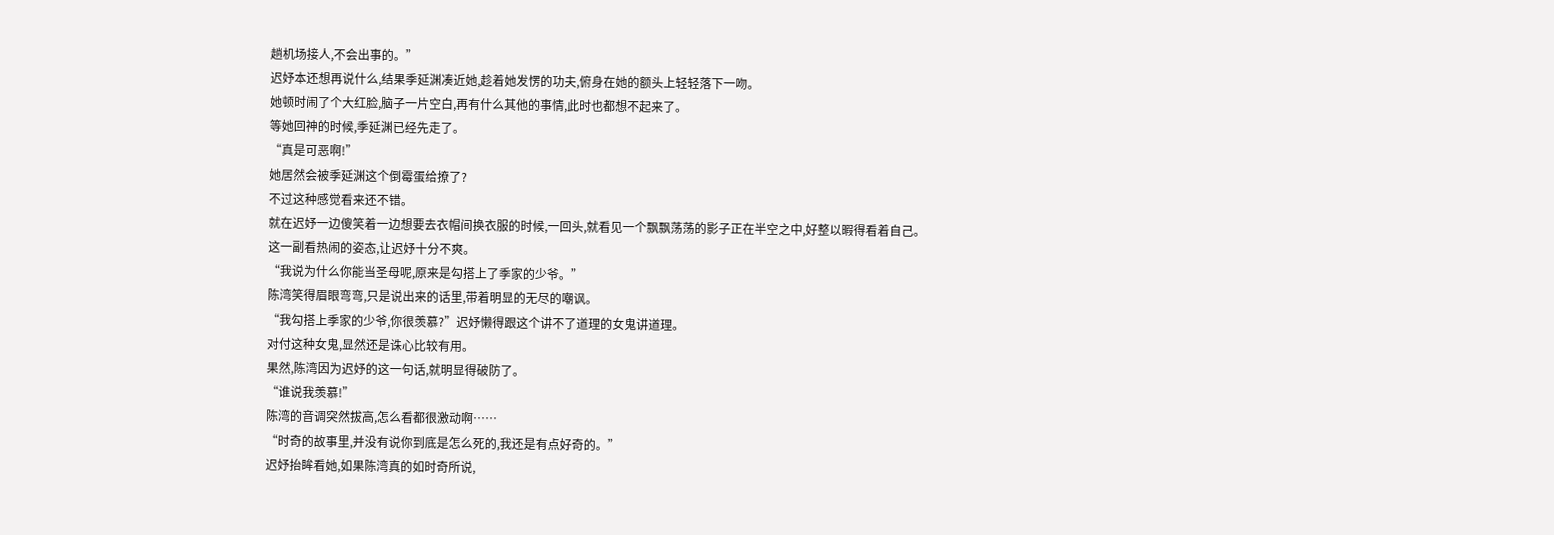趟机场接人,不会出事的。”
迟妤本还想再说什么,结果季延渊凑近她,趁着她发愣的功夫,俯身在她的额头上轻轻落下一吻。
她顿时闹了个大红脸,脑子一片空白,再有什么其他的事情,此时也都想不起来了。
等她回神的时候,季延渊已经先走了。
“真是可恶啊!”
她居然会被季延渊这个倒霉蛋给撩了?
不过这种感觉看来还不错。
就在迟妤一边傻笑着一边想要去衣帽间换衣服的时候,一回头,就看见一个飘飘荡荡的影子正在半空之中,好整以暇得看着自己。
这一副看热闹的姿态,让迟妤十分不爽。
“我说为什么你能当圣母呢,原来是勾搭上了季家的少爷。”
陈湾笑得眉眼弯弯,只是说出来的话里,带着明显的无尽的嘲讽。
“我勾搭上季家的少爷,你很羡慕?”迟妤懒得跟这个讲不了道理的女鬼讲道理。
对付这种女鬼,显然还是诛心比较有用。
果然,陈湾因为迟妤的这一句话,就明显得破防了。
“谁说我羡慕!”
陈湾的音调突然拔高,怎么看都很激动啊……
“时奇的故事里,并没有说你到底是怎么死的,我还是有点好奇的。”
迟妤抬眸看她,如果陈湾真的如时奇所说,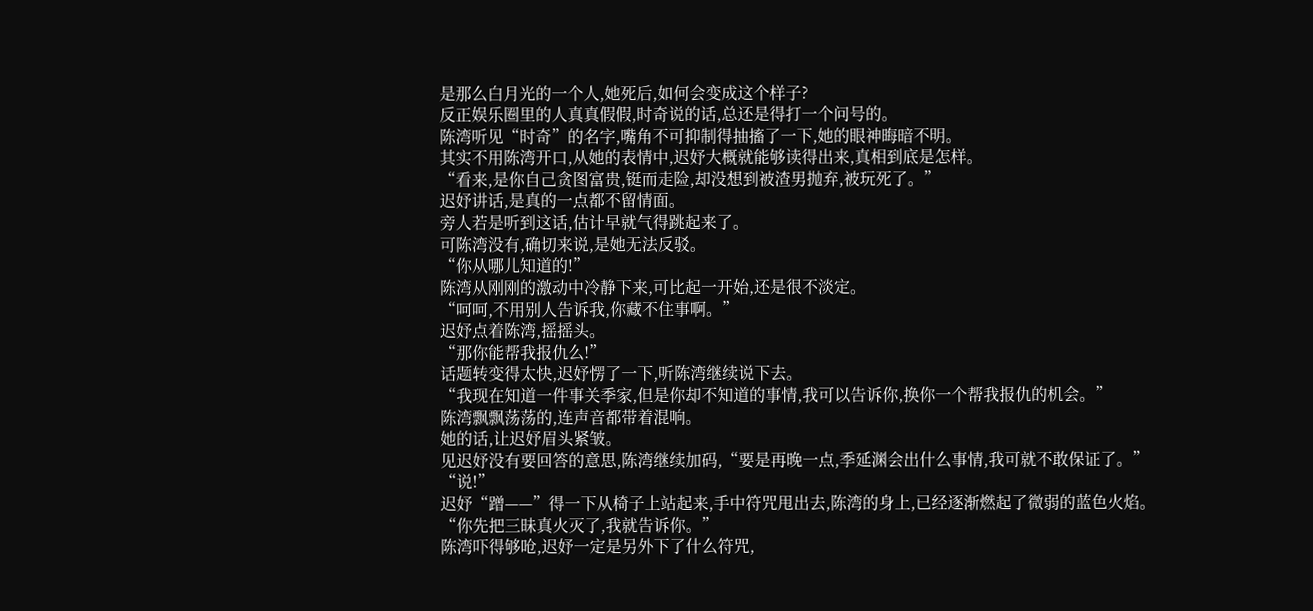是那么白月光的一个人,她死后,如何会变成这个样子?
反正娱乐圈里的人真真假假,时奇说的话,总还是得打一个问号的。
陈湾听见“时奇”的名字,嘴角不可抑制得抽搐了一下,她的眼神晦暗不明。
其实不用陈湾开口,从她的表情中,迟妤大概就能够读得出来,真相到底是怎样。
“看来,是你自己贪图富贵,铤而走险,却没想到被渣男抛弃,被玩死了。”
迟妤讲话,是真的一点都不留情面。
旁人若是听到这话,估计早就气得跳起来了。
可陈湾没有,确切来说,是她无法反驳。
“你从哪儿知道的!”
陈湾从刚刚的激动中冷静下来,可比起一开始,还是很不淡定。
“呵呵,不用别人告诉我,你藏不住事啊。”
迟妤点着陈湾,摇摇头。
“那你能帮我报仇么!”
话题转变得太快,迟妤愣了一下,听陈湾继续说下去。
“我现在知道一件事关季家,但是你却不知道的事情,我可以告诉你,换你一个帮我报仇的机会。”
陈湾飘飘荡荡的,连声音都带着混响。
她的话,让迟妤眉头紧皱。
见迟妤没有要回答的意思,陈湾继续加码,“要是再晚一点,季延渊会出什么事情,我可就不敢保证了。”
“说!”
迟妤“蹭——”得一下从椅子上站起来,手中符咒甩出去,陈湾的身上,已经逐渐燃起了微弱的蓝色火焰。
“你先把三昧真火灭了,我就告诉你。”
陈湾吓得够呛,迟妤一定是另外下了什么符咒,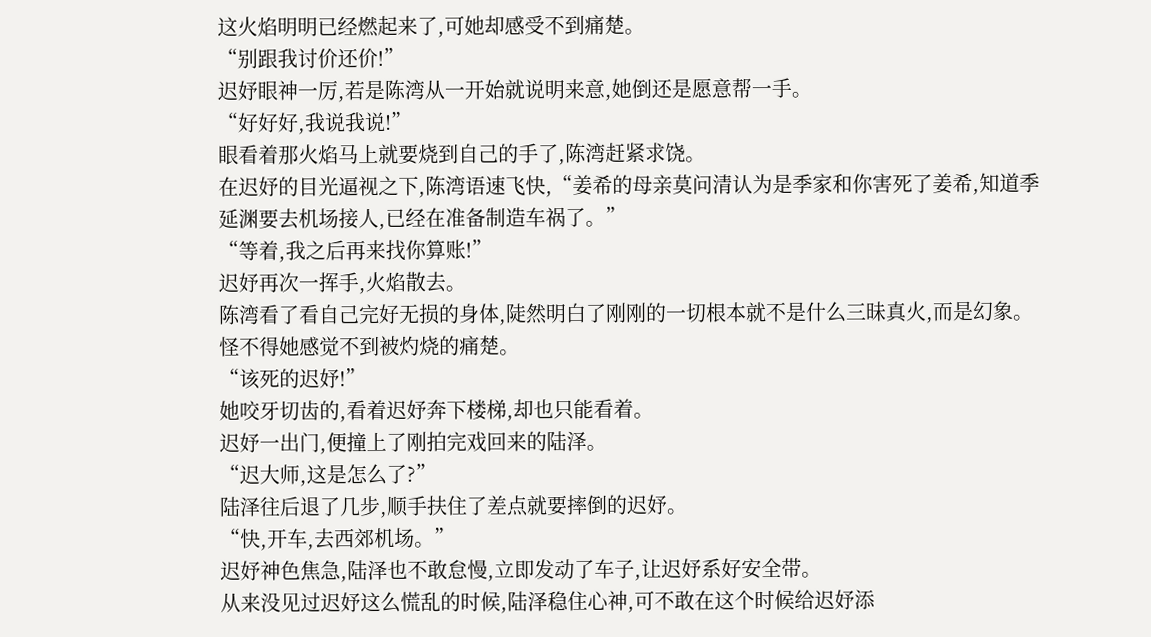这火焰明明已经燃起来了,可她却感受不到痛楚。
“别跟我讨价还价!”
迟妤眼神一厉,若是陈湾从一开始就说明来意,她倒还是愿意帮一手。
“好好好,我说我说!”
眼看着那火焰马上就要烧到自己的手了,陈湾赶紧求饶。
在迟妤的目光逼视之下,陈湾语速飞快,“姜希的母亲莫问清认为是季家和你害死了姜希,知道季延渊要去机场接人,已经在准备制造车祸了。”
“等着,我之后再来找你算账!”
迟妤再次一挥手,火焰散去。
陈湾看了看自己完好无损的身体,陡然明白了刚刚的一切根本就不是什么三昧真火,而是幻象。
怪不得她感觉不到被灼烧的痛楚。
“该死的迟妤!”
她咬牙切齿的,看着迟妤奔下楼梯,却也只能看着。
迟妤一出门,便撞上了刚拍完戏回来的陆泽。
“迟大师,这是怎么了?”
陆泽往后退了几步,顺手扶住了差点就要摔倒的迟妤。
“快,开车,去西郊机场。”
迟妤神色焦急,陆泽也不敢怠慢,立即发动了车子,让迟妤系好安全带。
从来没见过迟妤这么慌乱的时候,陆泽稳住心神,可不敢在这个时候给迟妤添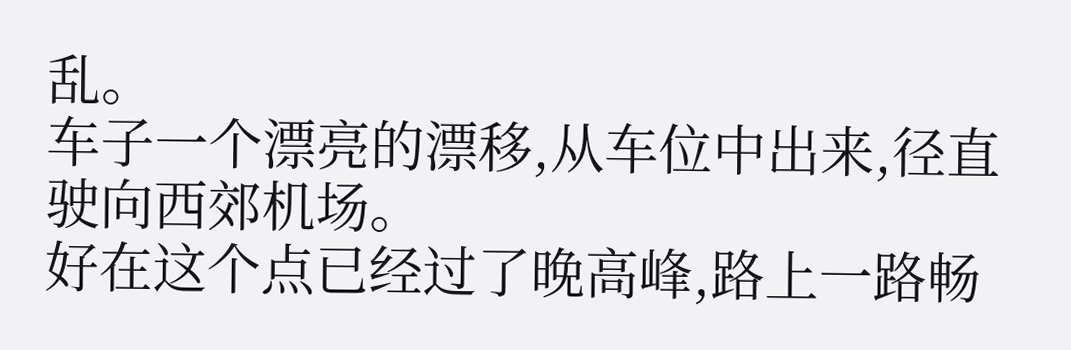乱。
车子一个漂亮的漂移,从车位中出来,径直驶向西郊机场。
好在这个点已经过了晚高峰,路上一路畅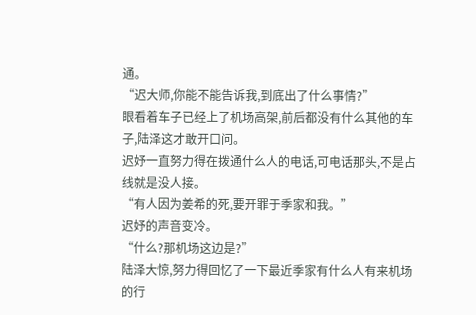通。
“迟大师,你能不能告诉我,到底出了什么事情?”
眼看着车子已经上了机场高架,前后都没有什么其他的车子,陆泽这才敢开口问。
迟妤一直努力得在拨通什么人的电话,可电话那头,不是占线就是没人接。
“有人因为姜希的死,要开罪于季家和我。”
迟妤的声音变冷。
“什么?那机场这边是?”
陆泽大惊,努力得回忆了一下最近季家有什么人有来机场的行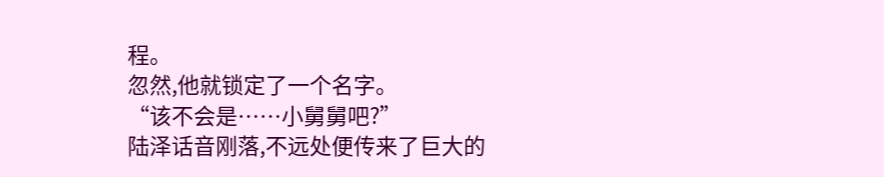程。
忽然,他就锁定了一个名字。
“该不会是……小舅舅吧?”
陆泽话音刚落,不远处便传来了巨大的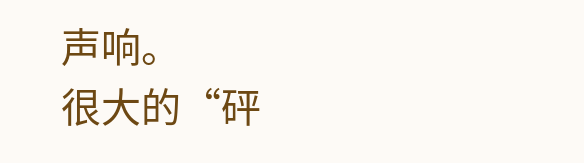声响。
很大的“砰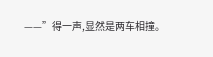——”得一声,显然是两车相撞。